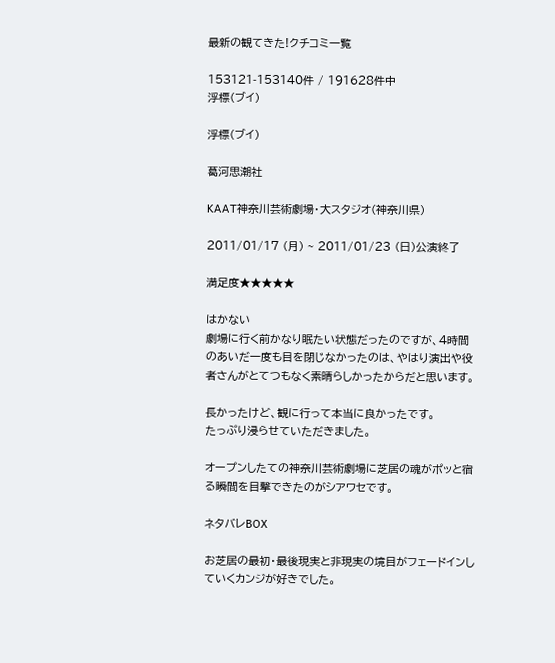最新の観てきた!クチコミ一覧

153121-153140件 / 191628件中
浮標(ブイ)

浮標(ブイ)

葛河思潮社

KAAT神奈川芸術劇場・大スタジオ(神奈川県)

2011/01/17 (月) ~ 2011/01/23 (日)公演終了

満足度★★★★★

はかない
劇場に行く前かなり眠たい状態だったのですが、4時間のあいだ一度も目を閉じなかったのは、やはり演出や役者さんがとてつもなく素晴らしかったからだと思います。

長かったけど、観に行って本当に良かったです。
たっぷり浸らせていただきました。

オープンしたての神奈川芸術劇場に芝居の魂がポッと宿る瞬間を目撃できたのがシアワセです。

ネタバレBOX

お芝居の最初・最後現実と非現実の境目がフェードインしていくカンジが好きでした。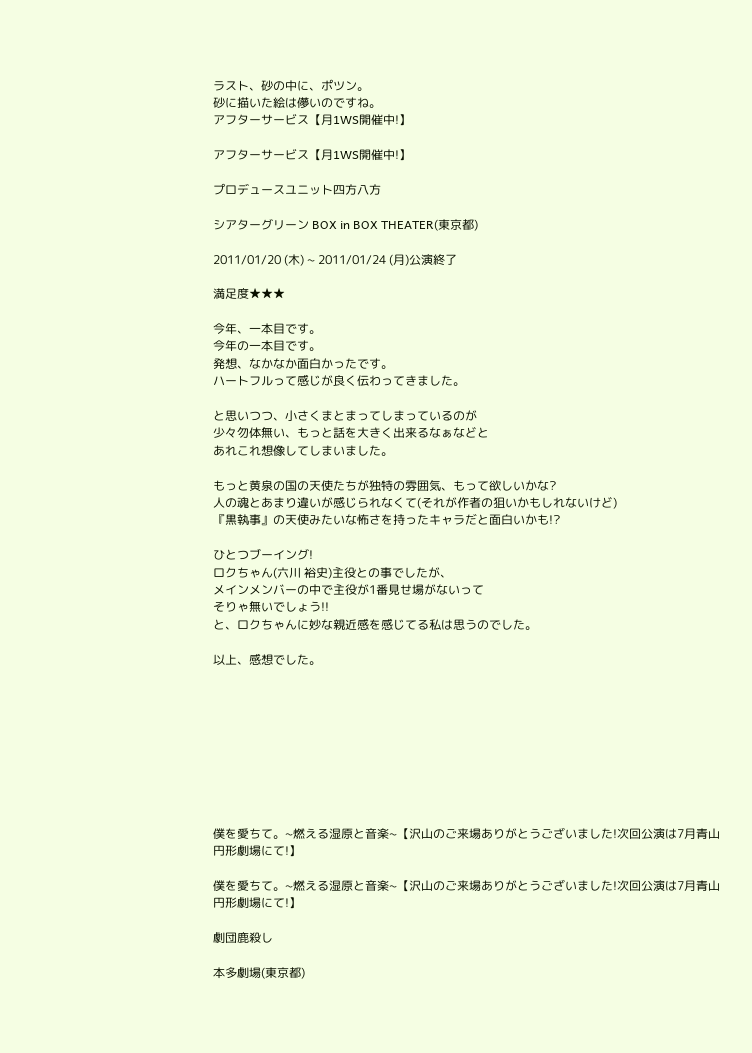ラスト、砂の中に、ポツン。
砂に描いた絵は儚いのですね。
アフターサービス【月1WS開催中!】

アフターサービス【月1WS開催中!】

プロデュースユニット四方八方

シアターグリーン BOX in BOX THEATER(東京都)

2011/01/20 (木) ~ 2011/01/24 (月)公演終了

満足度★★★

今年、一本目です。
今年の一本目です。
発想、なかなか面白かったです。
ハートフルって感じが良く伝わってきました。

と思いつつ、小さくまとまってしまっているのが
少々勿体無い、もっと話を大きく出来るなぁなどと
あれこれ想像してしまいました。

もっと黄泉の国の天使たちが独特の雰囲気、もって欲しいかな?
人の魂とあまり違いが感じられなくて(それが作者の狙いかもしれないけど)
『黒執事』の天使みたいな怖さを持ったキャラだと面白いかも!?

ひとつブーイング!
ロクちゃん(六川 裕史)主役との事でしたが、
メインメンバーの中で主役が1番見せ場がないって
そりゃ無いでしょう!!
と、ロクちゃんに妙な親近感を感じてる私は思うのでした。

以上、感想でした。









僕を愛ちて。~燃える湿原と音楽~【沢山のご来場ありがとうございました!次回公演は7月青山円形劇場にて!】

僕を愛ちて。~燃える湿原と音楽~【沢山のご来場ありがとうございました!次回公演は7月青山円形劇場にて!】

劇団鹿殺し

本多劇場(東京都)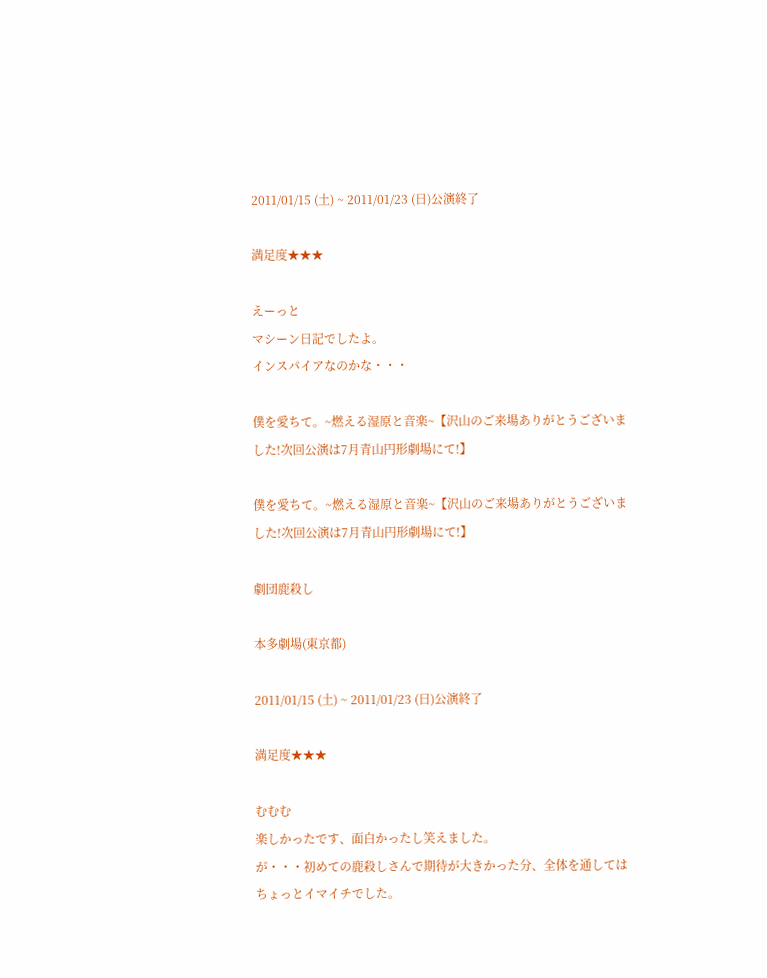2011/01/15 (土) ~ 2011/01/23 (日)公演終了

満足度★★★

えーっと
マシーン日記でしたよ。
インスパイアなのかな・・・

僕を愛ちて。~燃える湿原と音楽~【沢山のご来場ありがとうございました!次回公演は7月青山円形劇場にて!】

僕を愛ちて。~燃える湿原と音楽~【沢山のご来場ありがとうございました!次回公演は7月青山円形劇場にて!】

劇団鹿殺し

本多劇場(東京都)

2011/01/15 (土) ~ 2011/01/23 (日)公演終了

満足度★★★

むむむ
楽しかったです、面白かったし笑えました。
が・・・初めての鹿殺しさんで期待が大きかった分、全体を通してはちょっとイマイチでした。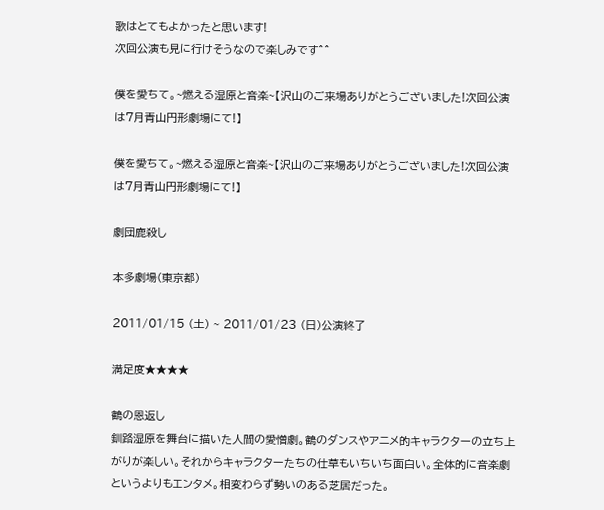歌はとてもよかったと思います!
次回公演も見に行けそうなので楽しみです^^

僕を愛ちて。~燃える湿原と音楽~【沢山のご来場ありがとうございました!次回公演は7月青山円形劇場にて!】

僕を愛ちて。~燃える湿原と音楽~【沢山のご来場ありがとうございました!次回公演は7月青山円形劇場にて!】

劇団鹿殺し

本多劇場(東京都)

2011/01/15 (土) ~ 2011/01/23 (日)公演終了

満足度★★★★

鶴の恩返し
釧路湿原を舞台に描いた人間の愛憎劇。鶴のダンスやアニメ的キャラクターの立ち上がりが楽しい。それからキャラクターたちの仕草もいちいち面白い。全体的に音楽劇というよりもエンタメ。相変わらず勢いのある芝居だった。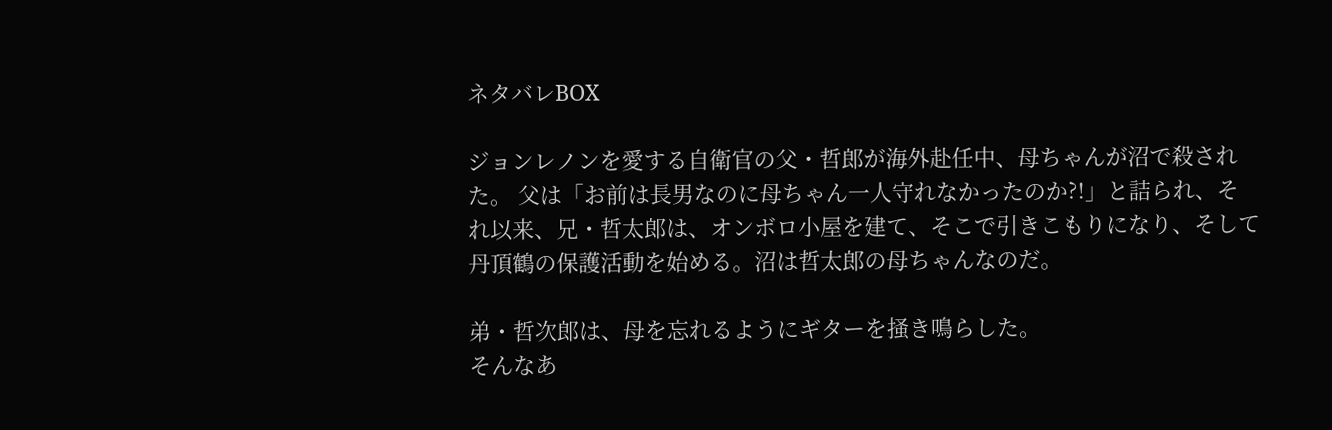ネタバレBOX

ジョンレノンを愛する自衛官の父・哲郎が海外赴任中、母ちゃんが沼で殺された。 父は「お前は長男なのに母ちゃん一人守れなかったのか?!」と詰られ、それ以来、兄・哲太郎は、オンボロ小屋を建て、そこで引きこもりになり、そして丹頂鶴の保護活動を始める。沼は哲太郎の母ちゃんなのだ。

弟・哲次郎は、母を忘れるようにギターを掻き鳴らした。
そんなあ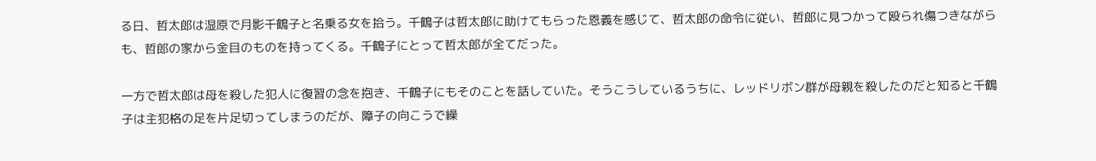る日、哲太郎は湿原で月影千鶴子と名乗る女を拾う。千鶴子は哲太郎に助けてもらった恩義を感じて、哲太郎の命令に従い、哲郎に見つかって殴られ傷つきながらも、哲郎の家から金目のものを持ってくる。千鶴子にとって哲太郎が全てだった。

一方で哲太郎は母を殺した犯人に復習の念を抱き、千鶴子にもそのことを話していた。そうこうしているうちに、レッドリボン群が母親を殺したのだと知ると千鶴子は主犯格の足を片足切ってしまうのだが、障子の向こうで繰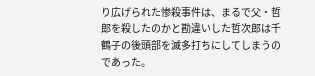り広げられた惨殺事件は、まるで父・哲郎を殺したのかと勘違いした哲次郎は千鶴子の後頭部を滅多打ちにしてしまうのであった。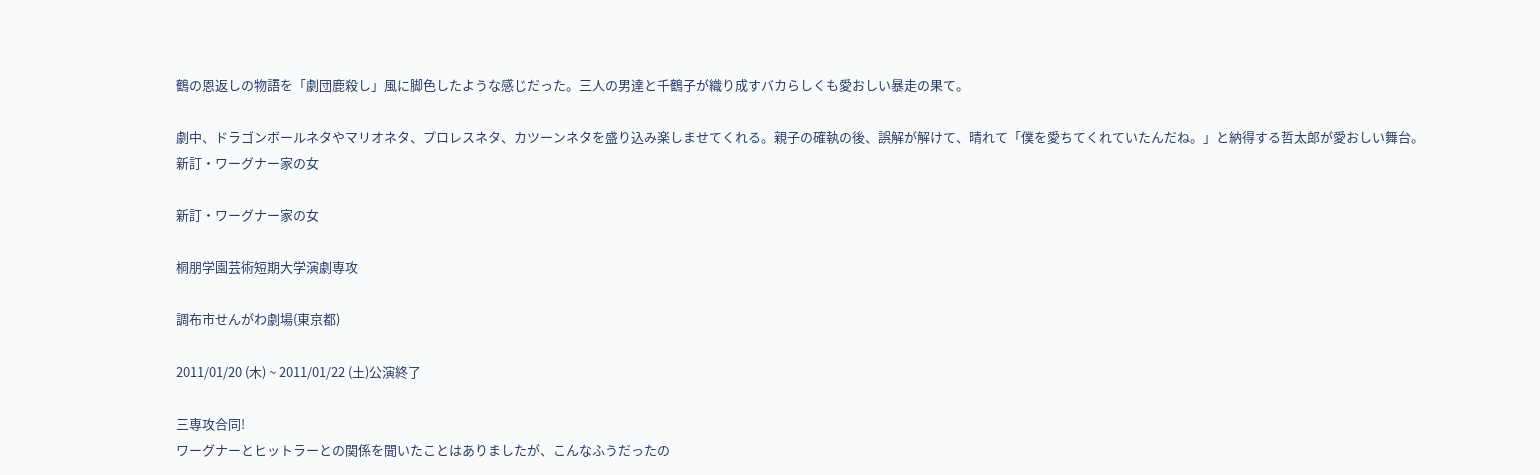鶴の恩返しの物語を「劇団鹿殺し」風に脚色したような感じだった。三人の男達と千鶴子が織り成すバカらしくも愛おしい暴走の果て。

劇中、ドラゴンボールネタやマリオネタ、プロレスネタ、カツーンネタを盛り込み楽しませてくれる。親子の確執の後、誤解が解けて、晴れて「僕を愛ちてくれていたんだね。」と納得する哲太郎が愛おしい舞台。
新訂・ワーグナー家の女

新訂・ワーグナー家の女

桐朋学園芸術短期大学演劇専攻

調布市せんがわ劇場(東京都)

2011/01/20 (木) ~ 2011/01/22 (土)公演終了

三専攻合同!
ワーグナーとヒットラーとの関係を聞いたことはありましたが、こんなふうだったの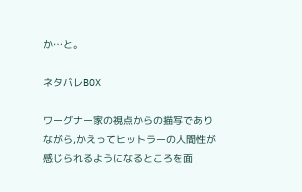か…と。

ネタバレBOX

ワーグナー家の視点からの描写でありながら,かえってヒットラーの人間性が感じられるようになるところを面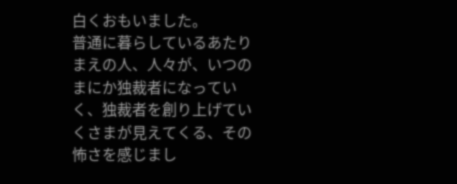白くおもいました。
普通に暮らしているあたりまえの人、人々が、いつのまにか独裁者になっていく、独裁者を創り上げていくさまが見えてくる、その怖さを感じまし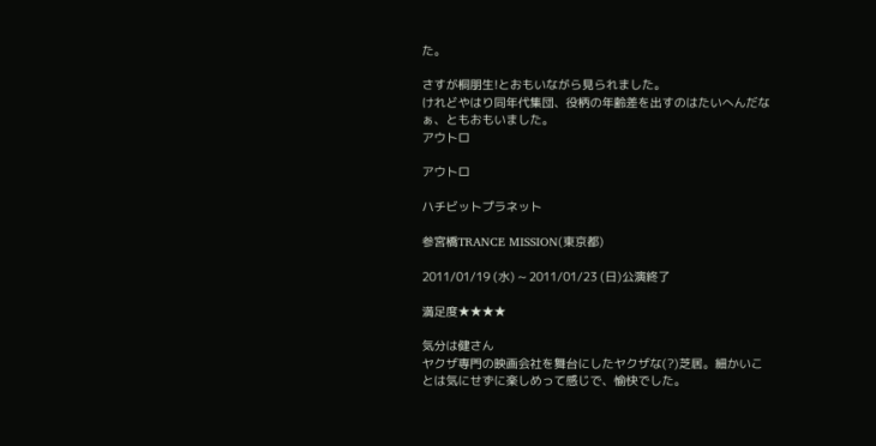た。

さすが桐朋生!とおもいながら見られました。
けれどやはり同年代集団、役柄の年齢差を出すのはたいへんだなぁ、ともおもいました。
アウトロ

アウトロ

ハチビットプラネット

参宮橋TRANCE MISSION(東京都)

2011/01/19 (水) ~ 2011/01/23 (日)公演終了

満足度★★★★

気分は健さん
ヤクザ専門の映画会社を舞台にしたヤクザな(?)芝居。細かいことは気にせずに楽しめって感じで、愉快でした。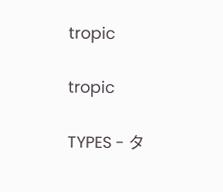tropic

tropic

TYPES - タ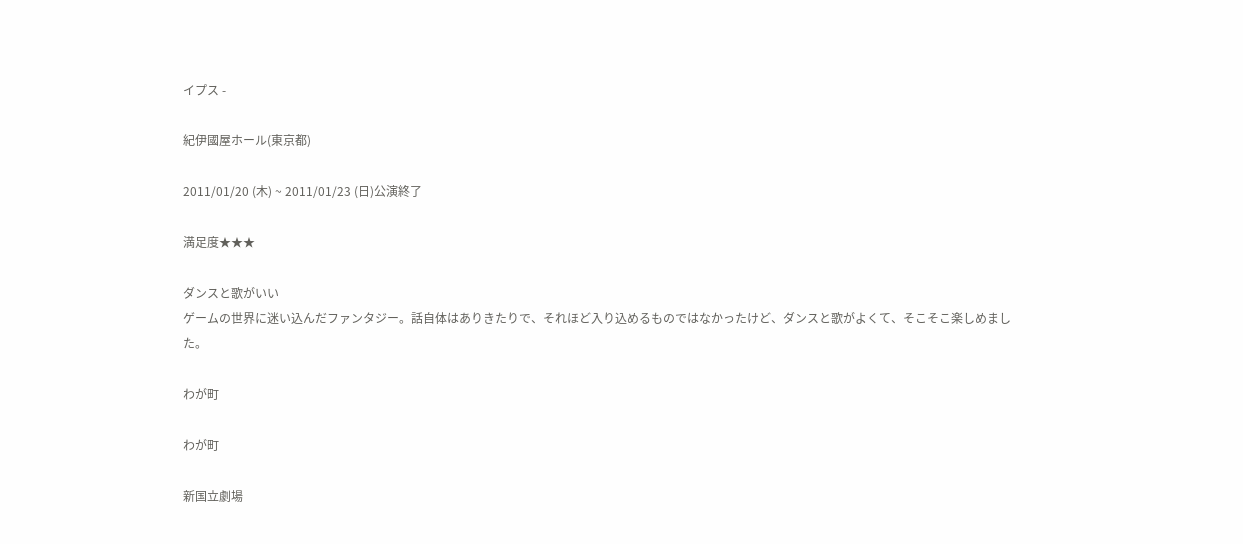イプス -

紀伊國屋ホール(東京都)

2011/01/20 (木) ~ 2011/01/23 (日)公演終了

満足度★★★

ダンスと歌がいい
ゲームの世界に迷い込んだファンタジー。話自体はありきたりで、それほど入り込めるものではなかったけど、ダンスと歌がよくて、そこそこ楽しめました。

わが町

わが町

新国立劇場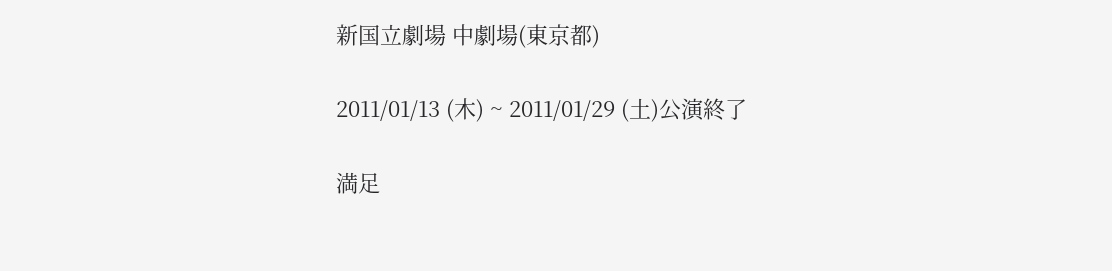新国立劇場 中劇場(東京都)

2011/01/13 (木) ~ 2011/01/29 (土)公演終了

満足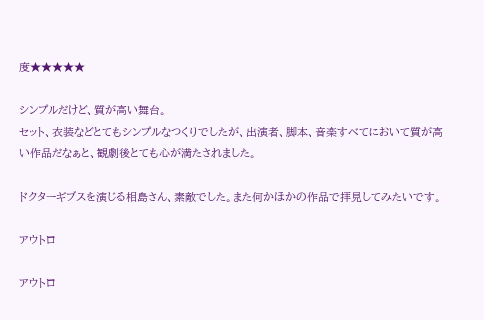度★★★★★

シンプルだけど、質が高い舞台。
セット、衣装などとてもシンプルなつくりでしたが、出演者、脚本、音楽すべてにおいて質が高い作品だなぁと、観劇後とても心が満たされました。

ドクターギブスを演じる相島さん、素敵でした。また何かほかの作品で拝見してみたいです。

アウトロ

アウトロ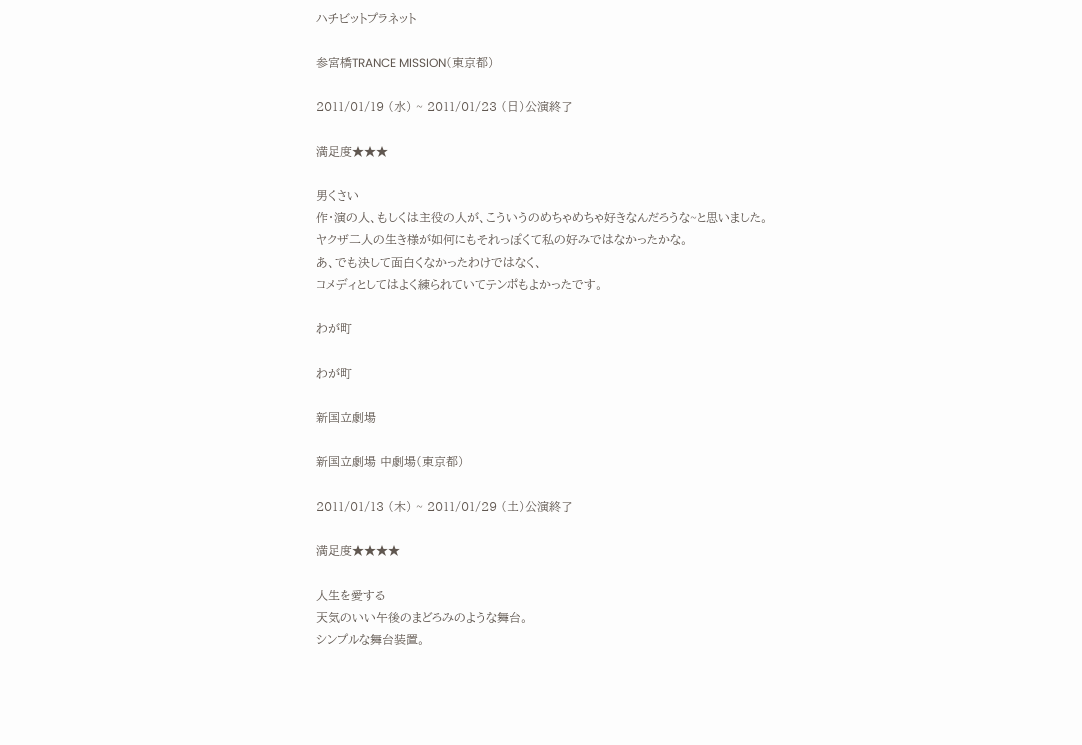ハチビットプラネット

参宮橋TRANCE MISSION(東京都)

2011/01/19 (水) ~ 2011/01/23 (日)公演終了

満足度★★★

男くさい
作・演の人、もしくは主役の人が、こういうのめちゃめちゃ好きなんだろうな~と思いました。
ヤクザ二人の生き様が如何にもそれっぽくて私の好みではなかったかな。
あ、でも決して面白くなかったわけではなく、
コメディとしてはよく練られていてテンポもよかったです。

わが町

わが町

新国立劇場

新国立劇場 中劇場(東京都)

2011/01/13 (木) ~ 2011/01/29 (土)公演終了

満足度★★★★

人生を愛する
天気のいい午後のまどろみのような舞台。
シンプルな舞台装置。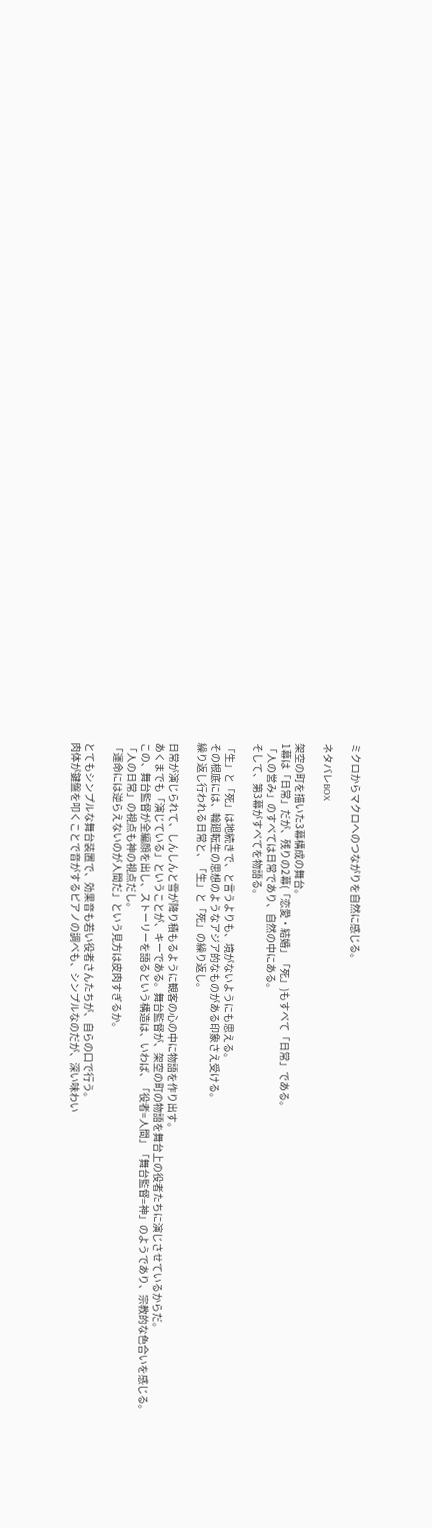ミクロからマクロへのつながりを自然に感じる。

ネタバレBOX

架空の町を描いた3幕構成の舞台。
1幕は「日常」だが、残りの2幕(「恋愛・結婚」「死」)もすべて「日常」である。
「人の営み」のすべては日常であり、自然の中にある。
そして、第3幕がすべてを物語る。

「生」と「死」は地続きで、と言うよりも、境がないようにも思える。
その根底には、輪廻転生の思想のようなアジア的なものがある印象さえ受ける。
繰り返し行われる日常と、「生」と「死」の繰り返し。

日常が演じられて、しんしんと雪が降り積もるように観客の心の中に物語を作り出す。
あくまでも「演じている」ということが、キーである。舞台監督が、架空の町の物語を舞台上の役者たちに演じさせているからだ。
この、舞台監督が全編顔を出し、ストーリーを語るという構造は、いわば、「役者=人間」「舞台監督=神」のようであり、宗教的な色合いを感じる。
「人の日常」の視点も神の視点だし。
「運命には逆らえないのが人間だ」という見方は皮肉すぎるか。

とてもシンプルな舞台装置で、効果音も若い役者さんたちが、自らの口で行う。
肉体が鍵盤を叩くことで音がするピアノの調べも、シンプルなのだが、深い味わい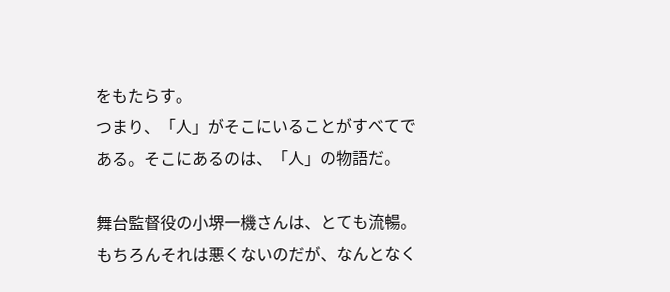をもたらす。
つまり、「人」がそこにいることがすべてである。そこにあるのは、「人」の物語だ。

舞台監督役の小堺一機さんは、とても流暢。もちろんそれは悪くないのだが、なんとなく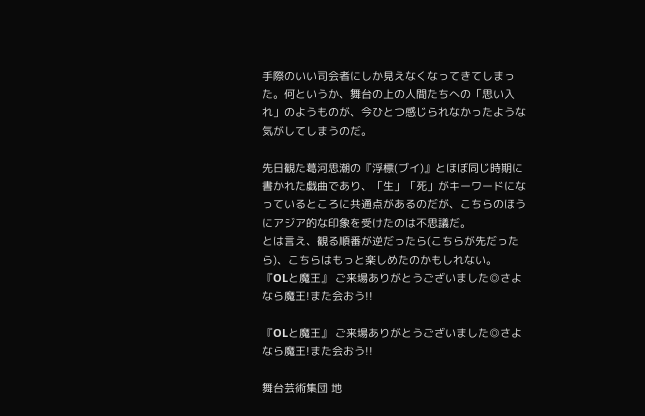手際のいい司会者にしか見えなくなってきてしまった。何というか、舞台の上の人間たちへの「思い入れ」のようものが、今ひとつ感じられなかったような気がしてしまうのだ。

先日観た葛河思潮の『浮標(ブイ)』とほぼ同じ時期に書かれた戯曲であり、「生」「死」がキーワードになっているところに共通点があるのだが、こちらのほうにアジア的な印象を受けたのは不思議だ。
とは言え、観る順番が逆だったら(こちらが先だったら)、こちらはもっと楽しめたのかもしれない。
『OLと魔王』 ご来場ありがとうございました◎さよなら魔王!また会おう!!

『OLと魔王』 ご来場ありがとうございました◎さよなら魔王!また会おう!!

舞台芸術集団 地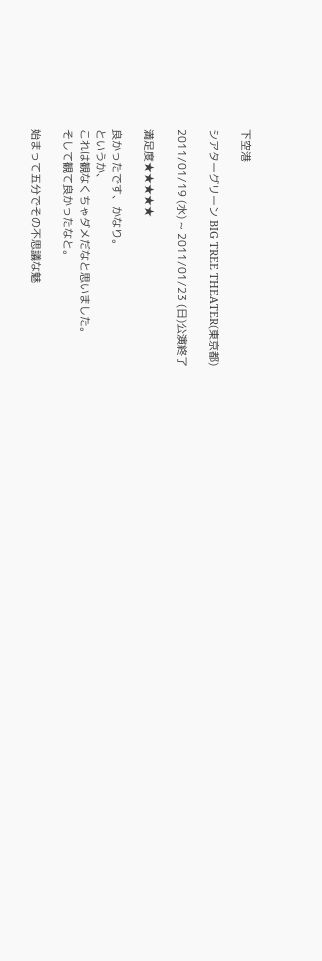下空港

シアターグリーン BIG TREE THEATER(東京都)

2011/01/19 (水) ~ 2011/01/23 (日)公演終了

満足度★★★★★

良かったです、かなり。
というか、
これは観なくちゃダメだなと思いました。
そして観て良かったなと。

始まって五分でその不思議な魅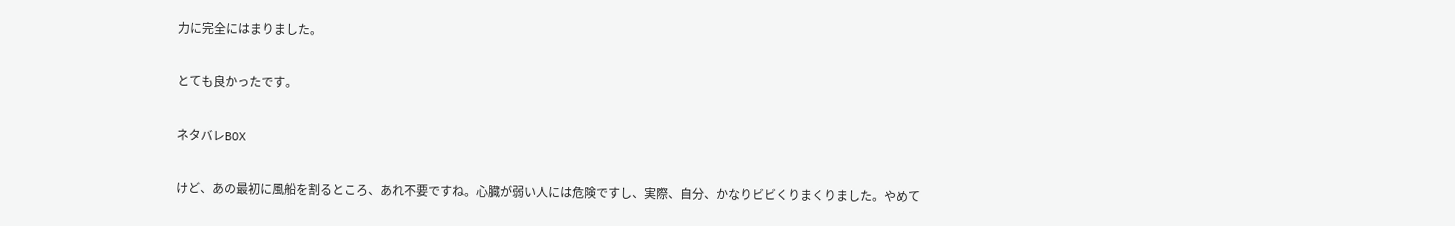力に完全にはまりました。

とても良かったです。

ネタバレBOX

けど、あの最初に風船を割るところ、あれ不要ですね。心臓が弱い人には危険ですし、実際、自分、かなりビビくりまくりました。やめて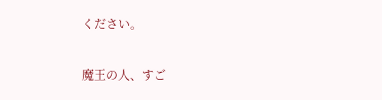ください。

魔王の人、すご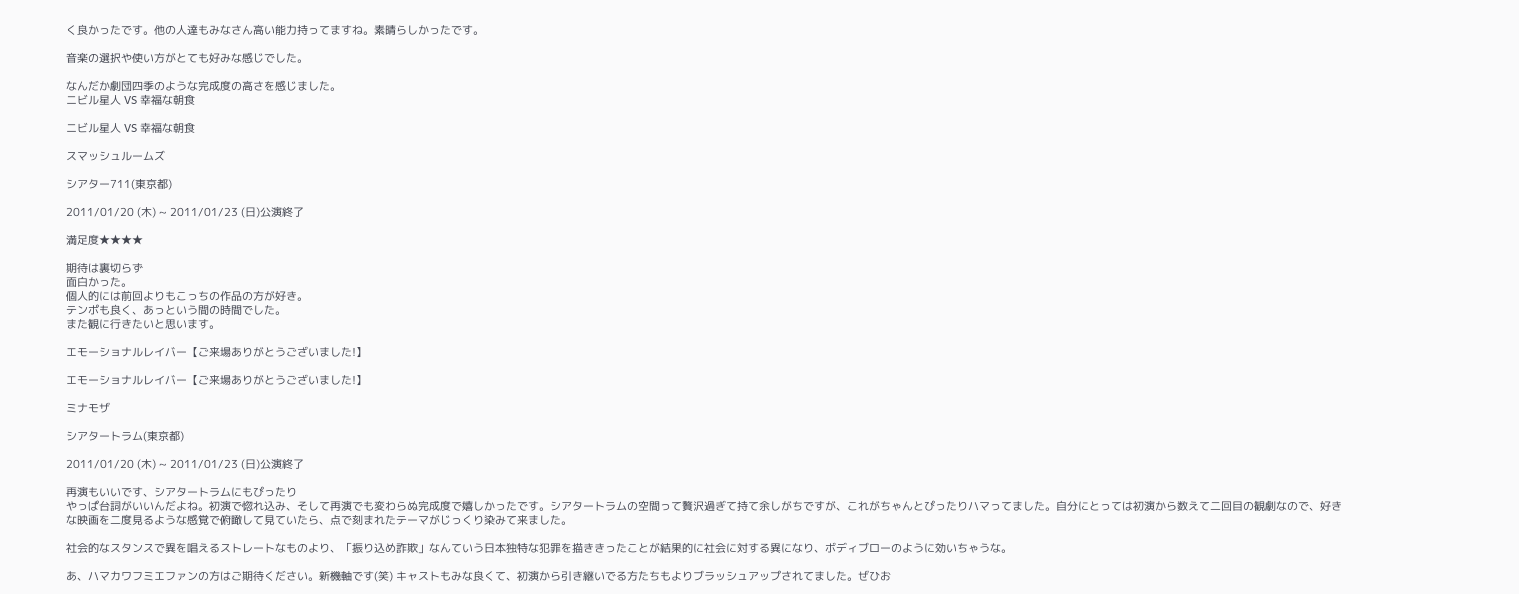く良かったです。他の人達もみなさん高い能力持ってますね。素晴らしかったです。

音楽の選択や使い方がとても好みな感じでした。

なんだか劇団四季のような完成度の高さを感じました。
ニビル星人 VS 幸福な朝食

ニビル星人 VS 幸福な朝食

スマッシュルームズ

シアター711(東京都)

2011/01/20 (木) ~ 2011/01/23 (日)公演終了

満足度★★★★

期待は裏切らず
面白かった。
個人的には前回よりもこっちの作品の方が好き。
テンポも良く、あっという間の時間でした。
また観に行きたいと思います。

エモーショナルレイバー【ご来場ありがとうございました!】

エモーショナルレイバー【ご来場ありがとうございました!】

ミナモザ

シアタートラム(東京都)

2011/01/20 (木) ~ 2011/01/23 (日)公演終了

再演もいいです、シアタートラムにもぴったり
やっぱ台詞がいいんだよね。初演で惚れ込み、そして再演でも変わらぬ完成度で嬉しかったです。シアタートラムの空間って贅沢過ぎて持て余しがちですが、これがちゃんとぴったりハマってました。自分にとっては初演から数えて二回目の観劇なので、好きな映画を二度見るような感覚で俯瞰して見ていたら、点で刻まれたテーマがじっくり染みて来ました。

社会的なスタンスで異を唱えるストレートなものより、「振り込め詐欺」なんていう日本独特な犯罪を描ききったことが結果的に社会に対する異になり、ボディブローのように効いちゃうな。

あ、ハマカワフミエファンの方はご期待ください。新機軸です(笑) キャストもみな良くて、初演から引き継いでる方たちもよりブラッシュアップされてました。ぜひお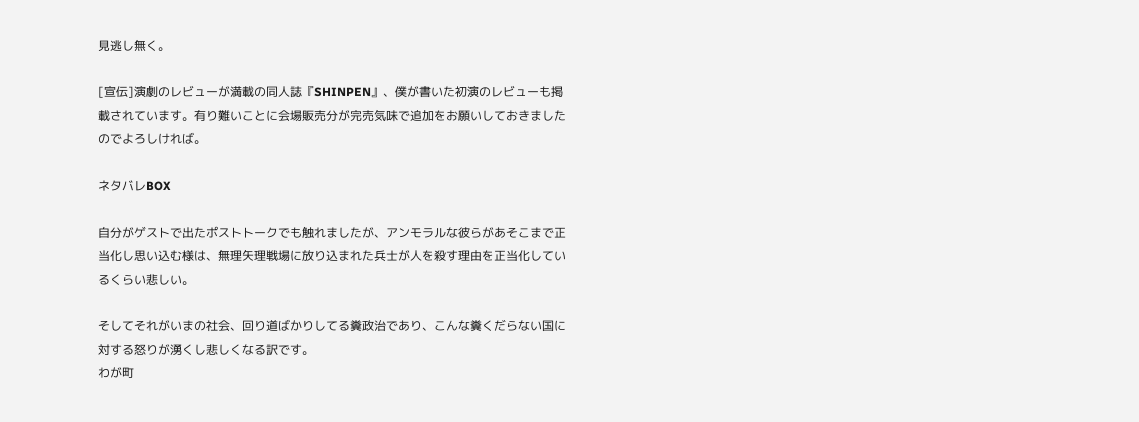見逃し無く。

[宣伝]演劇のレビューが満載の同人誌『SHINPEN』、僕が書いた初演のレビューも掲載されています。有り難いことに会場販売分が完売気味で追加をお願いしておきましたのでよろしければ。

ネタバレBOX

自分がゲストで出たポストトークでも触れましたが、アンモラルな彼らがあそこまで正当化し思い込む様は、無理矢理戦場に放り込まれた兵士が人を殺す理由を正当化しているくらい悲しい。

そしてそれがいまの社会、回り道ばかりしてる糞政治であり、こんな糞くだらない国に対する怒りが湧くし悲しくなる訳です。
わが町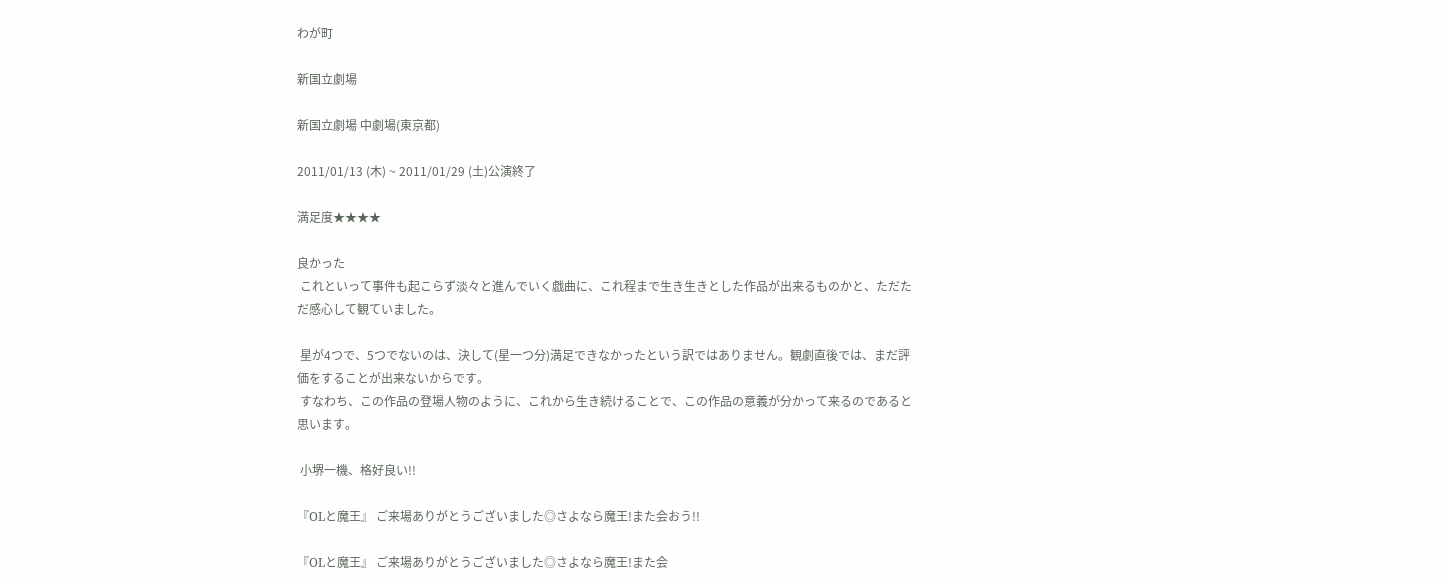わが町

新国立劇場

新国立劇場 中劇場(東京都)

2011/01/13 (木) ~ 2011/01/29 (土)公演終了

満足度★★★★

良かった
 これといって事件も起こらず淡々と進んでいく戯曲に、これ程まで生き生きとした作品が出来るものかと、ただただ感心して観ていました。

 星が4つで、5つでないのは、決して(星一つ分)満足できなかったという訳ではありません。観劇直後では、まだ評価をすることが出来ないからです。
 すなわち、この作品の登場人物のように、これから生き続けることで、この作品の意義が分かって来るのであると思います。

 小堺一機、格好良い!!

『OLと魔王』 ご来場ありがとうございました◎さよなら魔王!また会おう!!

『OLと魔王』 ご来場ありがとうございました◎さよなら魔王!また会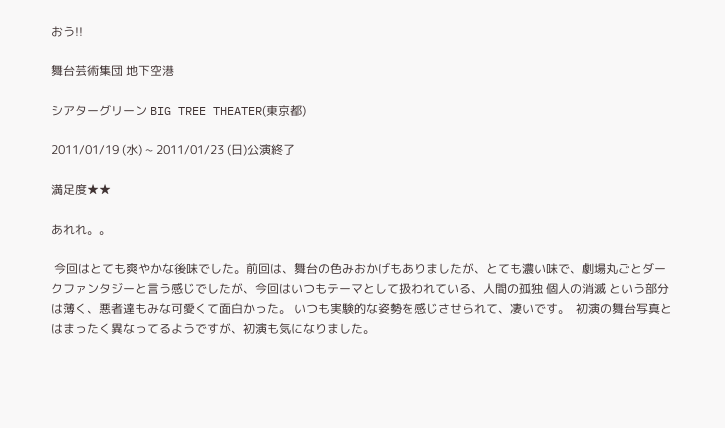おう!!

舞台芸術集団 地下空港

シアターグリーン BIG TREE THEATER(東京都)

2011/01/19 (水) ~ 2011/01/23 (日)公演終了

満足度★★

あれれ。。

 今回はとても爽やかな後味でした。前回は、舞台の色みおかげもありましたが、とても濃い味で、劇場丸ごとダークファンタジーと言う感じでしたが、今回はいつもテーマとして扱われている、人間の孤独 個人の消滅 という部分は薄く、悪者達もみな可愛くて面白かった。 いつも実験的な姿勢を感じさせられて、凄いです。  初演の舞台写真とはまったく異なってるようですが、初演も気になりました。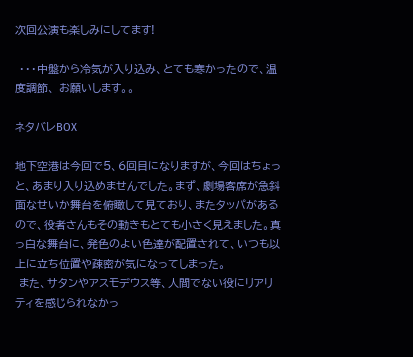次回公演も楽しみにしてます!

 ・・・中盤から冷気が入り込み、とても寒かったので、温度調節、 お願いします。。

ネタバレBOX

地下空港は今回で5、6回目になりますが、今回はちょっと、あまり入り込めませんでした。まず、劇場客席が急斜面なせいか舞台を俯瞰して見ており、またタッパがあるので、役者さんもその動きもとても小さく見えました。真っ白な舞台に、発色のよい色達が配置されて、いつも以上に立ち位置や疎密が気になってしまった。
 また、サタンやアスモデウス等、人間でない役にリアリティを感じられなかっ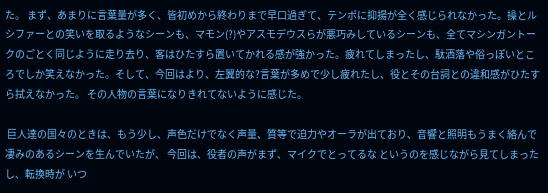た。 まず、あまりに言葉量が多く、皆初めから終わりまで早口過ぎて、テンポに抑揚が全く感じられなかった。操とルシファーとの笑いを取るようなシーンも、マモン(?)やアスモデウスらが悪巧みしているシーンも、全てマシンガントークのごとく同じように走り去り、客はひたすら置いてかれる感が強かった。疲れてしまったし、駄洒落や俗っぽいところでしか笑えなかった。そして、今回はより、左翼的な?言葉が多めで少し疲れたし、役とその台詞との違和感がひたすら拭えなかった。 その人物の言葉になりきれてないように感じた。

 巨人達の国々のときは、もう少し、声色だけでなく声量、質等で迫力やオーラが出ており、音響と照明もうまく絡んで凄みのあるシーンを生んでいたが、 今回は、役者の声がまず、マイクでとってるな というのを感じながら見てしまったし、転換時が いつ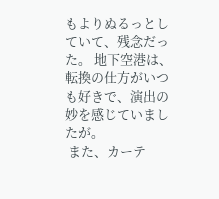もよりぬるっとしていて、残念だった。 地下空港は、転換の仕方がいつも好きで、演出の妙を感じていましたが。
 また、カーテ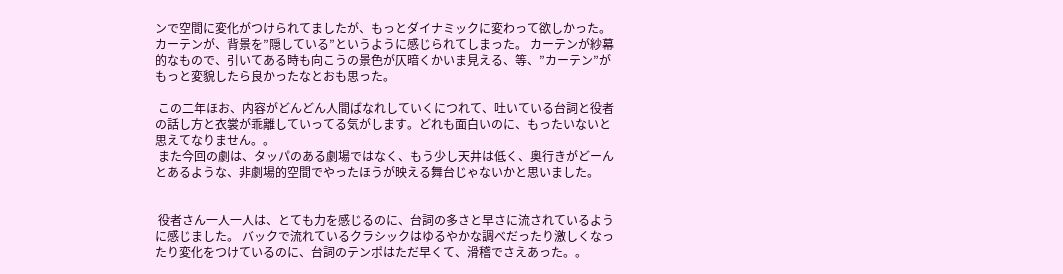ンで空間に変化がつけられてましたが、もっとダイナミックに変わって欲しかった。カーテンが、背景を”隠している”というように感じられてしまった。 カーテンが紗幕的なもので、引いてある時も向こうの景色が仄暗くかいま見える、等、”カーテン”がもっと変貌したら良かったなとおも思った。

 この二年ほお、内容がどんどん人間ばなれしていくにつれて、吐いている台詞と役者の話し方と衣裳が乖離していってる気がします。どれも面白いのに、もったいないと思えてなりません。。
 また今回の劇は、タッパのある劇場ではなく、もう少し天井は低く、奥行きがどーんとあるような、非劇場的空間でやったほうが映える舞台じゃないかと思いました。


 役者さん一人一人は、とても力を感じるのに、台詞の多さと早さに流されているように感じました。 バックで流れているクラシックはゆるやかな調べだったり激しくなったり変化をつけているのに、台詞のテンポはただ早くて、滑稽でさえあった。。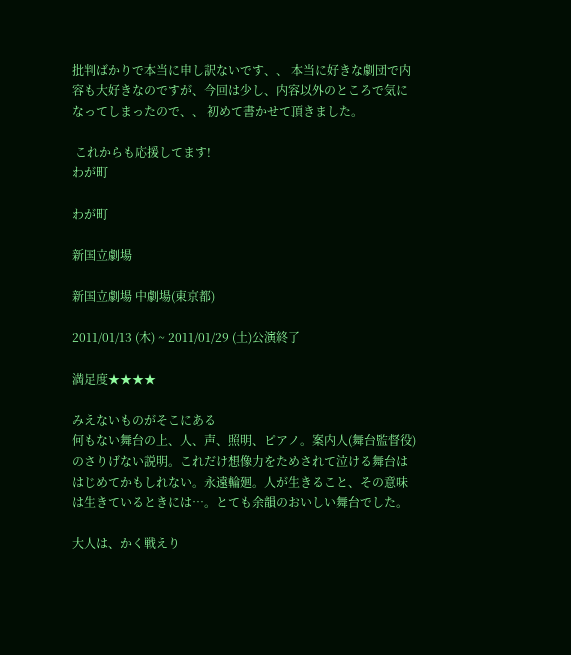批判ばかりで本当に申し訳ないです、、 本当に好きな劇団で内容も大好きなのですが、今回は少し、内容以外のところで気になってしまったので、、 初めて書かせて頂きました。

 これからも応援してます!
わが町

わが町

新国立劇場

新国立劇場 中劇場(東京都)

2011/01/13 (木) ~ 2011/01/29 (土)公演終了

満足度★★★★

みえないものがそこにある
何もない舞台の上、人、声、照明、ピアノ。案内人(舞台監督役)のさりげない説明。これだけ想像力をためされて泣ける舞台ははじめてかもしれない。永遠輪廻。人が生きること、その意味は生きているときには…。とても余韻のおいしい舞台でした。

大人は、かく戦えり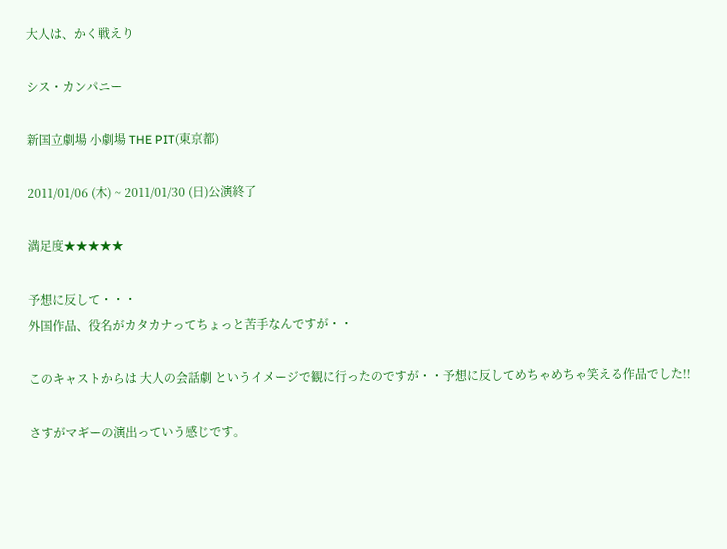大人は、かく戦えり

シス・カンパニー

新国立劇場 小劇場 THE PIT(東京都)

2011/01/06 (木) ~ 2011/01/30 (日)公演終了

満足度★★★★★

予想に反して・・・
外国作品、役名がカタカナってちょっと苦手なんですが・・

このキャストからは 大人の会話劇 というイメージで観に行ったのですが・・予想に反してめちゃめちゃ笑える作品でした!!

さすがマギーの演出っていう感じです。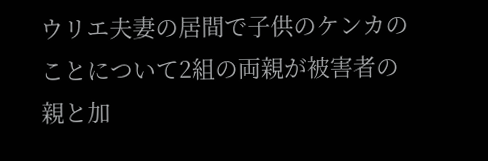ウリエ夫妻の居間で子供のケンカのことについて2組の両親が被害者の親と加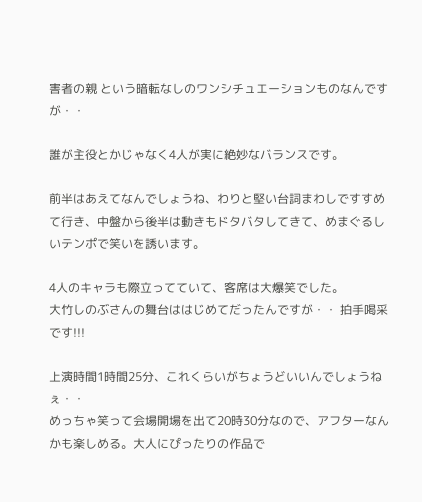害者の親 という暗転なしのワンシチュエーションものなんですが・・

誰が主役とかじゃなく4人が実に絶妙なバランスです。

前半はあえてなんでしょうね、わりと堅い台詞まわしですすめて行き、中盤から後半は動きもドタバタしてきて、めまぐるしいテンポで笑いを誘います。

4人のキャラも際立ってていて、客席は大爆笑でした。
大竹しのぶさんの舞台ははじめてだったんですが・・ 拍手喝采です!!!

上演時間1時間25分、これくらいがちょうどいいんでしょうねぇ・・
めっちゃ笑って会場開場を出て20時30分なので、アフターなんかも楽しめる。大人にぴったりの作品で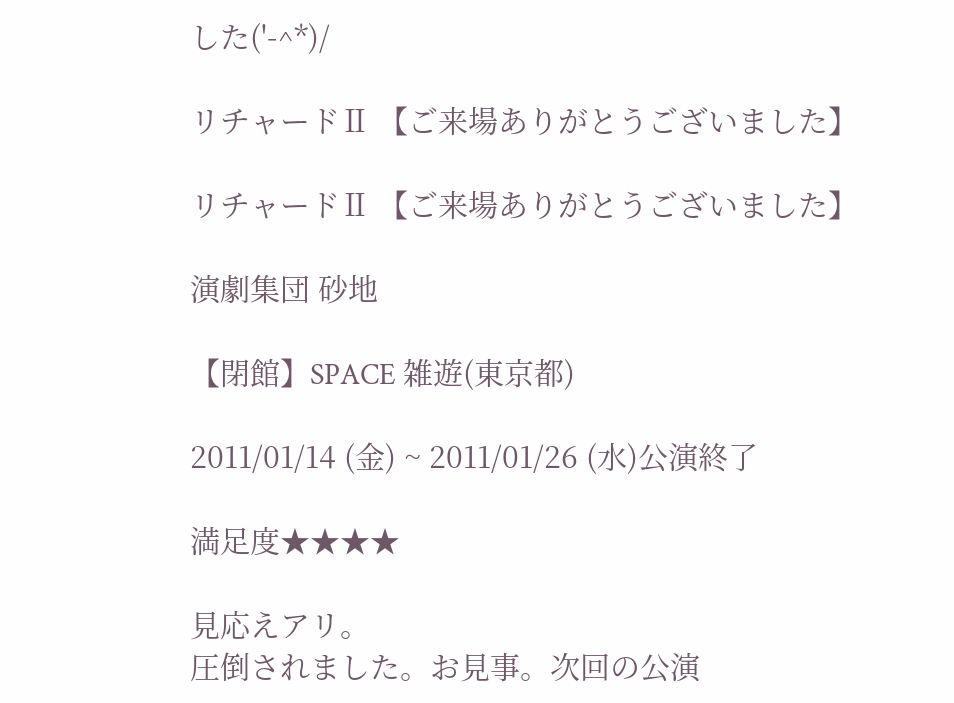した('-^*)/

リチャードⅡ 【ご来場ありがとうございました】

リチャードⅡ 【ご来場ありがとうございました】

演劇集団 砂地

【閉館】SPACE 雑遊(東京都)

2011/01/14 (金) ~ 2011/01/26 (水)公演終了

満足度★★★★

見応えアリ。
圧倒されました。お見事。次回の公演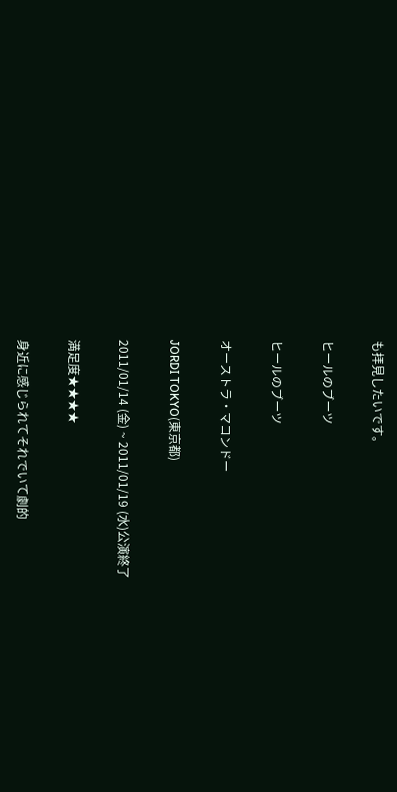も拝見したいです。

ヒールのブーツ

ヒールのブーツ

オーストラ・マコンドー

JORDI TOKYO(東京都)

2011/01/14 (金) ~ 2011/01/19 (水)公演終了

満足度★★★★

身近に感じられてそれでいて劇的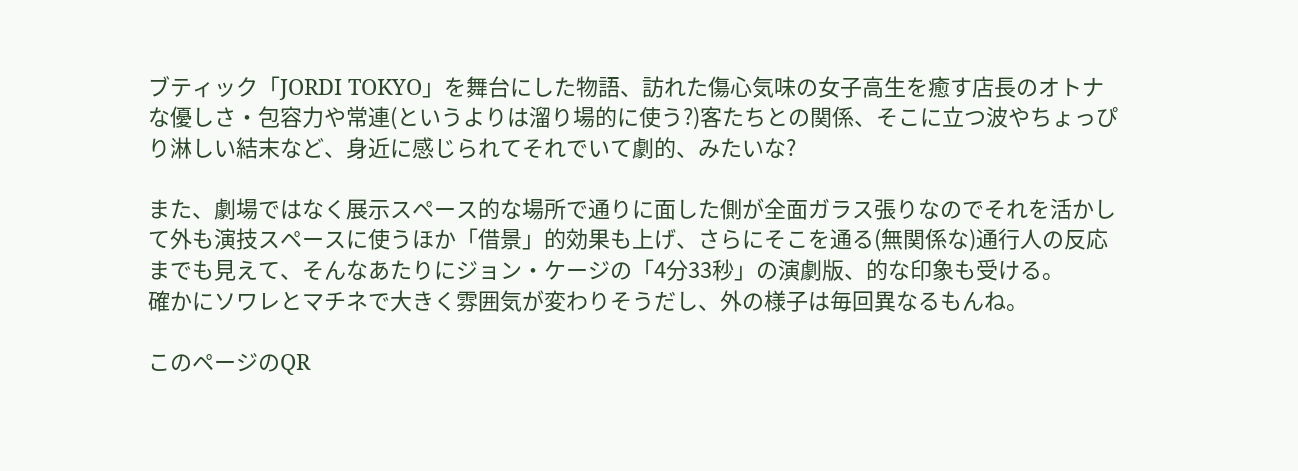ブティック「JORDI TOKYO」を舞台にした物語、訪れた傷心気味の女子高生を癒す店長のオトナな優しさ・包容力や常連(というよりは溜り場的に使う?)客たちとの関係、そこに立つ波やちょっぴり淋しい結末など、身近に感じられてそれでいて劇的、みたいな?

また、劇場ではなく展示スペース的な場所で通りに面した側が全面ガラス張りなのでそれを活かして外も演技スペースに使うほか「借景」的効果も上げ、さらにそこを通る(無関係な)通行人の反応までも見えて、そんなあたりにジョン・ケージの「4分33秒」の演劇版、的な印象も受ける。
確かにソワレとマチネで大きく雰囲気が変わりそうだし、外の様子は毎回異なるもんね。

このページのQR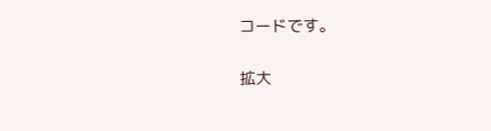コードです。

拡大